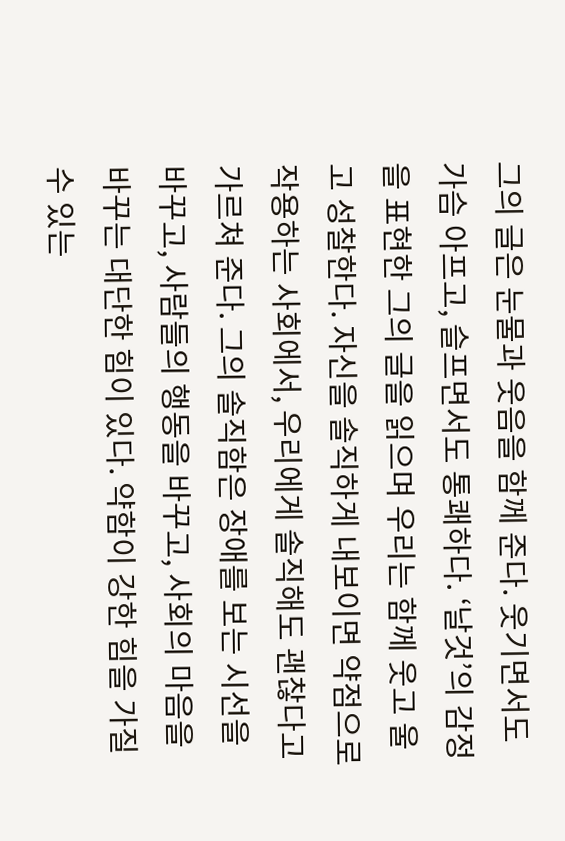그의 글은 눈물과 웃음을 함께 준다. 웃기면서도 가슴 아프고, 슬프면서도 통쾌하다. ‘날것’의 감정을 표현한 그의 글을 읽으며 우리는 함께 웃고 울고 성찰한다. 자신을 솔직하게 내보이면 약점으로 작용하는 사회에서, 우리에게 솔직해도 괜찮다고 가르쳐 준다. 그의 솔직함은 장애를 보는 시선을 바꾸고, 사람들의 행동을 바꾸고, 사회의 마음을 바꾸는 대단한 힘이 있다. 약함이 강한 힘을 가질 수 있는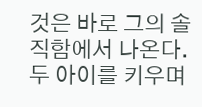것은 바로 그의 솔직함에서 나온다. 두 아이를 키우며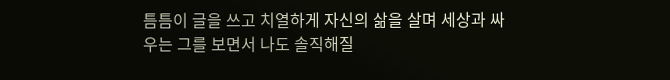틈틈이 글을 쓰고 치열하게 자신의 삶을 살며 세상과 싸우는 그를 보면서 나도 솔직해질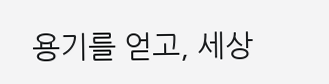용기를 얻고, 세상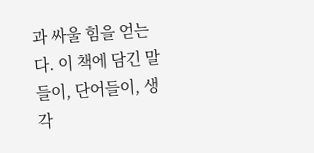과 싸울 힘을 얻는다. 이 책에 담긴 말들이, 단어들이, 생각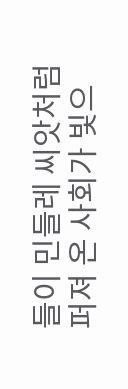들이 민들레 씨앗처럼 퍼져 온 사회가 빛으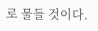로 물들 것이다.